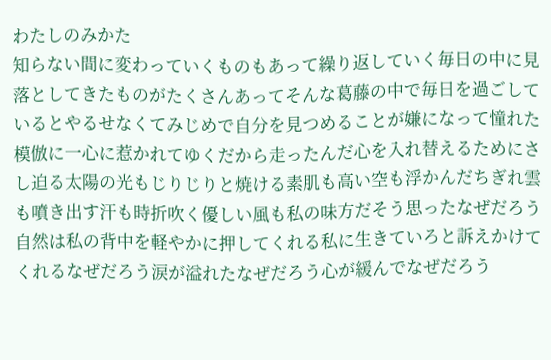わたしのみかた
知らない間に変わっていくものもあって繰り返していく毎日の中に見落としてきたものがたくさんあってそんな葛藤の中で毎日を過ごしているとやるせなくてみじめで自分を見つめることが嫌になって憧れた模倣に一心に惹かれてゆくだから走ったんだ心を入れ替えるためにさし迫る太陽の光もじりじりと焼ける素肌も高い空も浮かんだちぎれ雲も噴き出す汗も時折吹く優しい風も私の味方だそう思ったなぜだろう自然は私の背中を軽やかに押してくれる私に生きていろと訴えかけてくれるなぜだろう涙が溢れたなぜだろう心が緩んでなぜだろう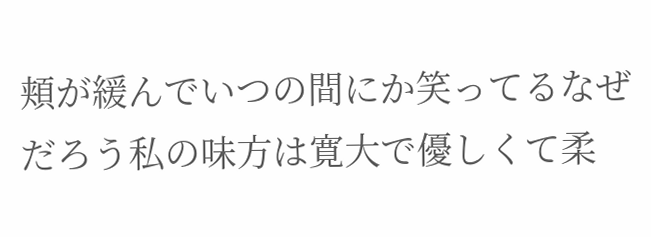頬が緩んでいつの間にか笑ってるなぜだろう私の味方は寛大で優しくて柔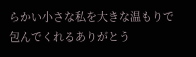らかい小さな私を大きな温もりで包んでくれるありがとう